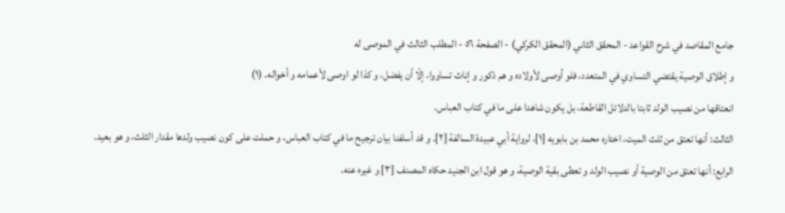جامع المقاصد في شرح القواعد - المحقق الثاني (المحقق الكركي) - الصفحة ٥٦ - المطلب الثالث في الموصى له
و إطلاق الوصية يقتضي التساوي في المتعدد، فلو أوصى لأولاده و هم ذكور و إناث تساووا، إلّا أن يفضل، و كذا لو اوصى لأعمامه و أخواله. (١)
انعتاقها من نصيب الولد ثابتا بالدلائل القاطعة، بل يكون شاهدا على ما في كتاب العباس.
الثالث: أنها تعتق من ثلث الميت، اختاره محمد بن بابويه [١]، لرواية أبي عبيدة السالفة [٢]. و قد أسلفنا بيان ترجيح ما في كتاب العباس، و حملت على كون نصيب ولدها مقدار الثلث، و هو بعيد.
الرابع: أنها تعتق من الوصية أو نصيب الولد و تعطى بقية الوصية، و هو قول ابن الجنيد حكاه المصنف [٣] و غيره عنه.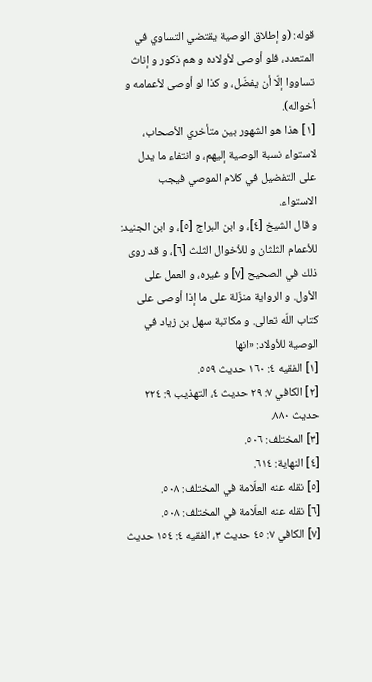قوله: (و إطلاق الوصية يقتضي التساوي في المتعدد، فلو أوصى لأولاده و هم ذكور و إناث تساووا إلّا أن يفضّل، و كذا لو أوصى لأعمامه و أخواله).
[١] هذا هو الشهور بين متأخري الأصحاب، لاستواء نسبة الوصية إليهم، و انتفاء ما يدل على التفضيل في كلام الموصي فيجب الاستواء.
و قال الشيخ [٤]، و ابن البراج [٥]، و ابن الجنيد: للأعمام الثلثان و للأخوال الثلث [٦]، و قد روى ذلك في الصحيح [٧] و غيره، و العمل على الأول. و الرواية منزّلة على ما إذا أوصى على كتاب اللّه تعالى. و مكاتبة سهل بن زياد في الوصية للأولاد: «انها
[١] الفقيه ٤: ١٦٠ حديث ٥٥٩.
[٢] الكافي ٧: ٢٩ حديث ٤، التهذيب ٩: ٢٢٤ حديث ٨٨٠.
[٣] المختلف: ٥٠٦.
[٤] النهاية: ٦١٤.
[٥] نقله عنه العلّامة في المختلف: ٥٠٨.
[٦] نقله عنه العلّامة في المختلف: ٥٠٨.
[٧] الكافي ٧: ٤٥ حديث ٣، الفقيه ٤: ١٥٤ حديث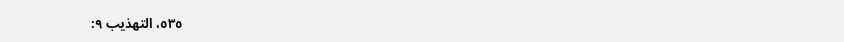٥٣٥، التهذيب ٩: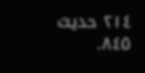٢١٤ حديث ٨٤٥.